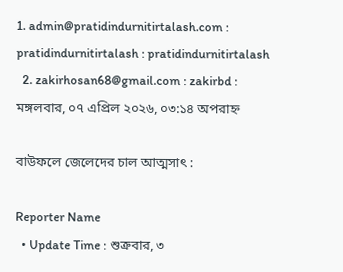1. admin@pratidindurnitirtalash.com : pratidindurnitirtalash : pratidindurnitirtalash
  2. zakirhosan68@gmail.com : zakirbd :
মঙ্গলবার, ০৭ এপ্রিল ২০২৬, ০৩:১৪ অপরাহ্ন

বাউফলে জেলেদের চাল আত্মসাৎ :

Reporter Name
  • Update Time : শুক্রবার, ৩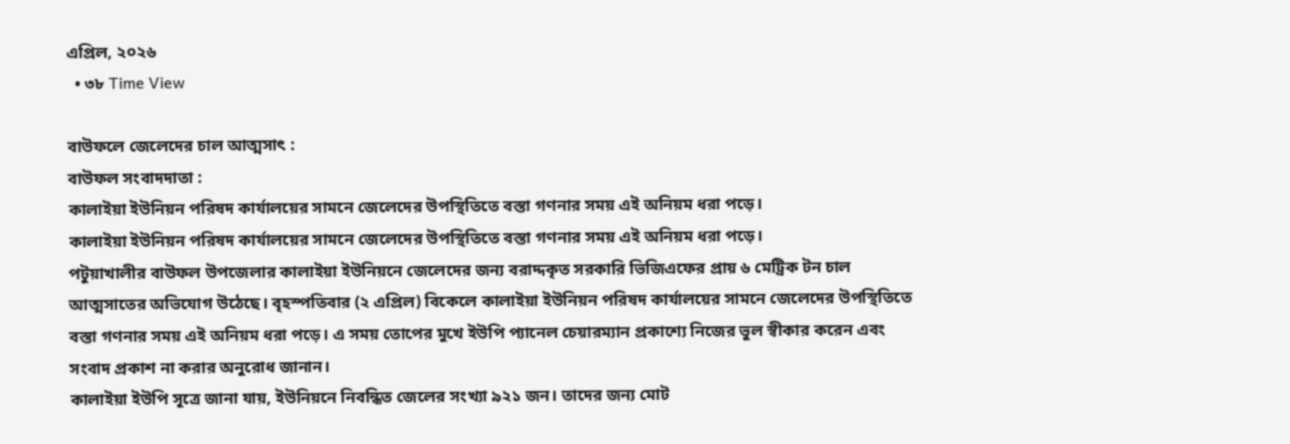এপ্রিল, ২০২৬
  • ৩৮ Time View

বাউফলে জেলেদের চাল আত্মসাৎ :
বাউফল সংবাদদাতা :
কালাইয়া ইউনিয়ন পরিষদ কার্যালয়ের সামনে জেলেদের উপস্থিতিতে বস্তা গণনার সময় এই অনিয়ম ধরা পড়ে।
কালাইয়া ইউনিয়ন পরিষদ কার্যালয়ের সামনে জেলেদের উপস্থিতিতে বস্তা গণনার সময় এই অনিয়ম ধরা পড়ে।
পটুয়াখালীর বাউফল উপজেলার কালাইয়া ইউনিয়নে জেলেদের জন্য বরাদ্দকৃত সরকারি ভিজিএফের প্রায় ৬ মেট্রিক টন চাল আত্মসাতের অভিযোগ উঠেছে। বৃহস্পতিবার (২ এপ্রিল) বিকেলে কালাইয়া ইউনিয়ন পরিষদ কার্যালয়ের সামনে জেলেদের উপস্থিতিতে বস্তা গণনার সময় এই অনিয়ম ধরা পড়ে। এ সময় তোপের মুখে ইউপি প্যানেল চেয়ারম্যান প্রকাশ্যে নিজের ভুল স্বীকার করেন এবং সংবাদ প্রকাশ না করার অনুরোধ জানান।
কালাইয়া ইউপি সূত্রে জানা যায়, ইউনিয়নে নিবন্ধিত জেলের সংখ্যা ৯২১ জন। তাদের জন্য মোট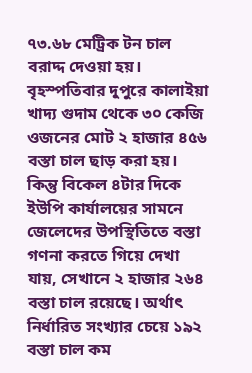৭৩.৬৮ মেট্রিক টন চাল বরাদ্দ দেওয়া হয়। বৃহস্পতিবার দুপুরে কালাইয়া খাদ্য গুদাম থেকে ৩০ কেজি ওজনের মোট ২ হাজার ৪৫৬ বস্তা চাল ছাড় করা হয়।
কিন্তু বিকেল ৪টার দিকে ইউপি কার্যালয়ের সামনে জেলেদের উপস্থিতিতে বস্তা গণনা করতে গিয়ে দেখা যায়, সেখানে ২ হাজার ২৬৪ বস্তা চাল রয়েছে। অর্থাৎ নির্ধারিত সংখ্যার চেয়ে ১৯২ বস্তা চাল কম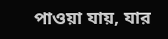পাওয়া যায়, যার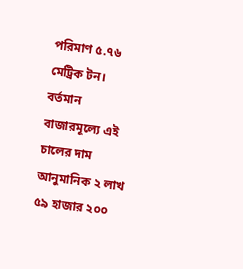পরিমাণ ৫.৭৬ মেট্রিক টন। বর্তমান বাজারমূল্যে এই চালের দাম আনুমানিক ২ লাখ ৫৯ হাজার ২০০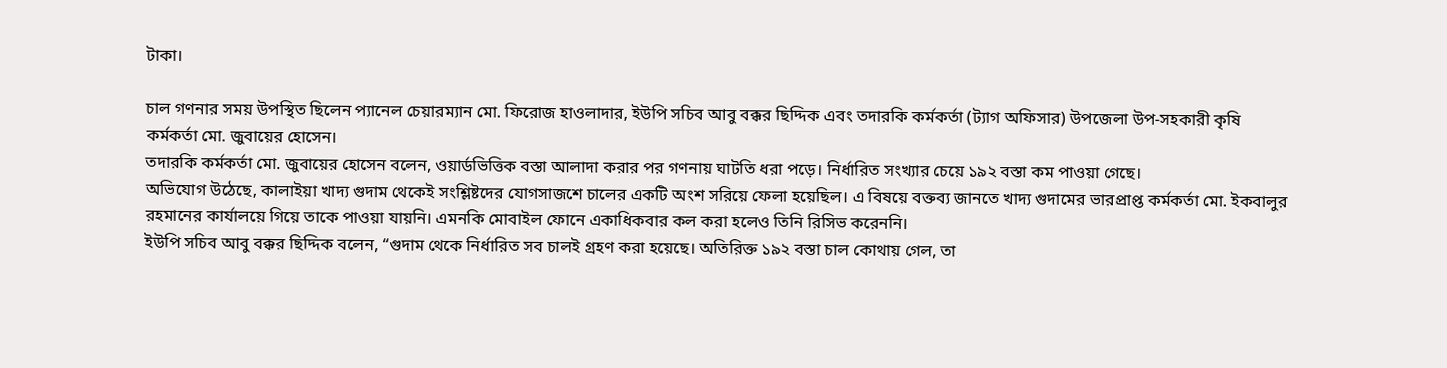টাকা।

চাল গণনার সময় উপস্থিত ছিলেন প্যানেল চেয়ারম্যান মো. ফিরোজ হাওলাদার, ইউপি সচিব আবু বক্কর ছিদ্দিক এবং তদারকি কর্মকর্তা (ট্যাগ অফিসার) উপজেলা উপ-সহকারী কৃষি কর্মকর্তা মো. জুবায়ের হোসেন।
তদারকি কর্মকর্তা মো. জুবায়ের হোসেন বলেন, ওয়ার্ডভিত্তিক বস্তা আলাদা করার পর গণনায় ঘাটতি ধরা পড়ে। নির্ধারিত সংখ্যার চেয়ে ১৯২ বস্তা কম পাওয়া গেছে।
অভিযোগ উঠেছে, কালাইয়া খাদ্য গুদাম থেকেই সংশ্লিষ্টদের যোগসাজশে চালের একটি অংশ সরিয়ে ফেলা হয়েছিল। এ বিষয়ে বক্তব্য জানতে খাদ্য গুদামের ভারপ্রাপ্ত কর্মকর্তা মো. ইকবালুর রহমানের কার্যালয়ে গিয়ে তাকে পাওয়া যায়নি। এমনকি মোবাইল ফোনে একাধিকবার কল করা হলেও তিনি রিসিভ করেননি।
ইউপি সচিব আবু বক্কর ছিদ্দিক বলেন, “গুদাম থেকে নির্ধারিত সব চালই গ্রহণ করা হয়েছে। অতিরিক্ত ১৯২ বস্তা চাল কোথায় গেল, তা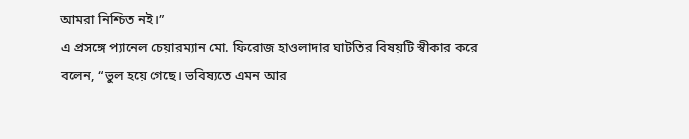আমরা নিশ্চিত নই।”
এ প্রসঙ্গে প্যানেল চেয়ারম্যান মো. ফিরোজ হাওলাদার ঘাটতির বিষয়টি স্বীকার করে বলেন, “ভুল হয়ে গেছে। ভবিষ্যতে এমন আর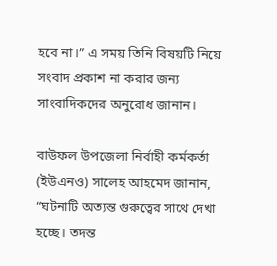হবে না।” এ সময় তিনি বিষয়টি নিয়ে সংবাদ প্রকাশ না করার জন্য সাংবাদিকদের অনুরোধ জানান।

বাউফল উপজেলা নির্বাহী কর্মকর্তা (ইউএনও) সালেহ আহমেদ জানান, “ঘটনাটি অত্যন্ত গুরুত্বের সাথে দেখা হচ্ছে। তদন্ত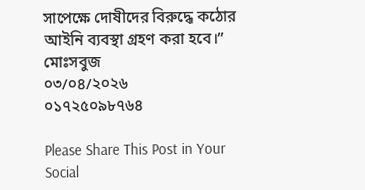সাপেক্ষে দোষীদের বিরুদ্ধে কঠোর আইনি ব্যবস্থা গ্রহণ করা হবে।”
মোঃসবুজ
০৩/০৪/২০২৬
০১৭২৫০৯৮৭৬৪

Please Share This Post in Your Social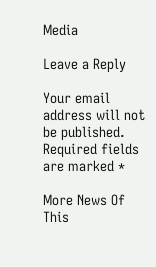Media

Leave a Reply

Your email address will not be published. Required fields are marked *

More News Of This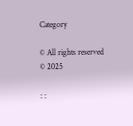Category

© All rights reserved © 2025

: :